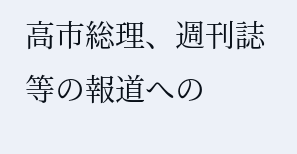高市総理、週刊誌等の報道への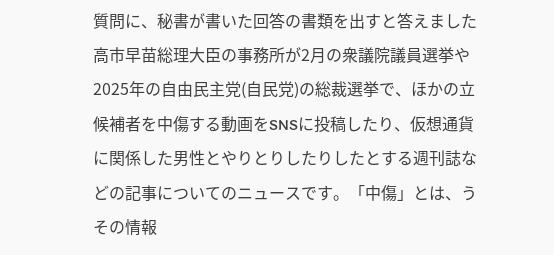質問に、秘書が書いた回答の書類を出すと答えました
高市早苗総理大臣の事務所が2月の衆議院議員選挙や2025年の自由民主党(自民党)の総裁選挙で、ほかの立候補者を中傷する動画をSNSに投稿したり、仮想通貨に関係した男性とやりとりしたりしたとする週刊誌などの記事についてのニュースです。「中傷」とは、うその情報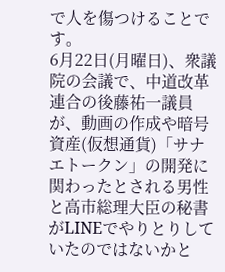で人を傷つけることです。
6月22日(月曜日)、衆議院の会議で、中道改革連合の後藤祐一議員が、動画の作成や暗号資産(仮想通貨)「サナエトークン」の開発に関わったとされる男性と高市総理大臣の秘書がLINEでやりとりしていたのではないかと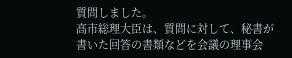質問しました。
高市総理大臣は、質問に対して、秘書が書いた回答の書類などを会議の理事会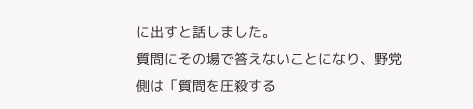に出すと話しました。
質問にその場で答えないことになり、野党側は「質問を圧殺する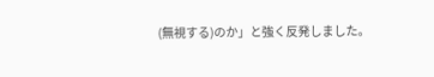(無視する)のか」と強く反発しました。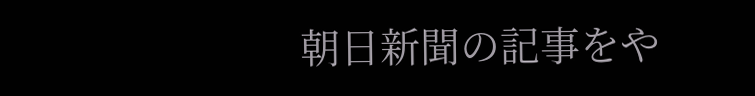朝日新聞の記事をや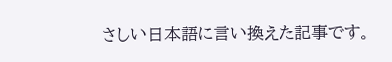さしい日本語に言い換えた記事です。